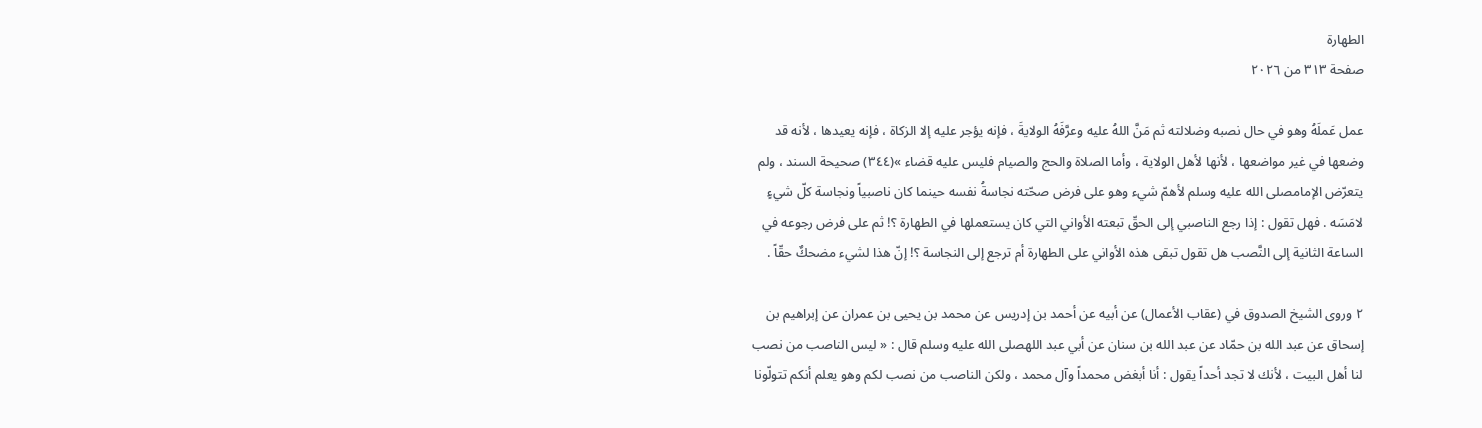الطهارة
صفحة ٣١٣ من ٢٠٢٦

عمل عَملَهُ وهو في حال نصبه وضلالته ثم مَنَّ اللهُ عليه وعرَّفَهُ الولايةَ ، فإنه يؤجر عليه إلا الزكاة ، فإنه يعيدها ، لأنه قد وضعها في غير مواضعها ، لأنها لأهل الولاية ، وأما الصلاة والحج والصيام فليس عليه قضاء »(٣٤٤) صحيحة السند ، ولم يتعرّض الإمامصلى الله عليه وسلم لأهمّ شيء وهو على فرض صحّته نجاسةُ نفسه حينما كان ناصبياً ونجاسة كلّ شيءٍ لامَسَه . فهل تقول : إذا رجع الناصبي إلى الحقّ تبعته الأواني التي كان يستعملها في الطهارة ؟! ثم على فرض رجوعه في الساعة الثانية إلى النَّصب هل تقول تبقى هذه الأواني على الطهارة أم ترجع إلى النجاسة ؟! إنّ هذا لشيء مضحكٌ حقّاً .

٢ وروى الشيخ الصدوق في (عقاب الأعمال) عن أبيه عن أحمد بن إدريس عن محمد بن يحيى بن عمران عن إبراهيم بن إسحاق عن عبد الله بن حمّاد عن عبد الله بن سنان عن أبي عبد اللهصلى الله عليه وسلم قال : « ليس الناصب من نصب لنا أهل البيت ، لأنك لا تجد أحداً يقول : أنا أبغض محمداً وآل محمد ، ولكن الناصب من نصب لكم وهو يعلم أنكم تتولّونا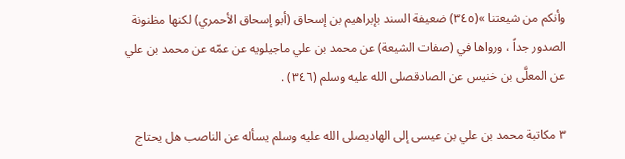وأنكم من شيعتنا »(٣٤٥) ضعيفة السند بإبراهيم بن إسحاق (أبو إسحاق الأحمري) لكنها مظنونة الصدور جداً ، ورواها في (صفات الشيعة) عن محمد بن علي ماجيلويه عن عمّه عن محمد بن علي عن المعلَّى بن خنيس عن الصادقصلى الله عليه وسلم (٣٤٦) .

٣ مكاتبة محمد بن علي بن عيسى إلى الهاديصلى الله عليه وسلم يسأله عن الناصب هل يحتاج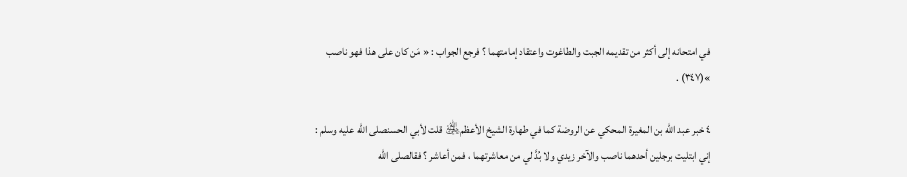في امتحانه إلى أكثر من تقديمه الجبت والطاغوت واعتقاد إمامتهما ؟ فرجع الجواب : « مَن كان على هذا فهو ناصب »(٣٤٧) .

٤ خبر عبد الله بن المغيرة المحكي عن الروضة كما في طهارة الشيخ الأعظم﵁ قلت لأبي الحسنصلى الله عليه وسلم : إني ابتليت برجلين أحدهما ناصب والآخر زيدي ولا بُدَّ لي من معاشرتهما ، فمن أعاشر ؟ فقالصلى الله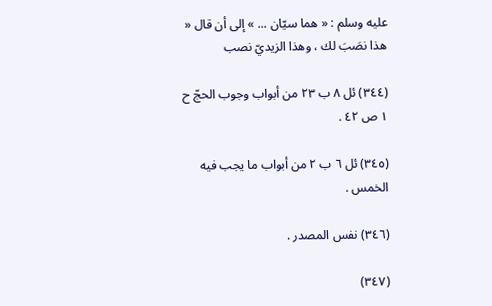عليه وسلم : « هما سيّان ... » إلى أن قال « هذا نصَبَ لك ، وهذا الزيديّ نصب

(٣٤٤) ئل ٨ ب ٢٣ من أبواب وجوب الحجّ ح ١ ص ٤٢ .

(٣٤٥) ئل ٦ ب ٢ من أبواب ما يجب فيه الخمس .

(٣٤٦) نفس المصدر .

(٣٤٧)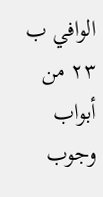الوافي ب ٢٣ من أبواب وجوب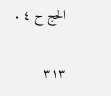الحج ح ٤ .

٣١٣